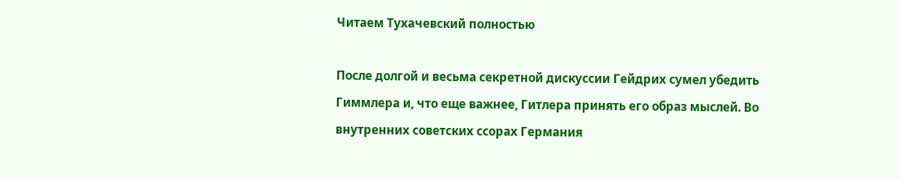Читаем Тухачевский полностью

После долгой и весьма секретной дискуссии Гейдрих сумел убедить Гиммлера и, что еще важнее, Гитлера принять его образ мыслей. Во внутренних советских ссорах Германия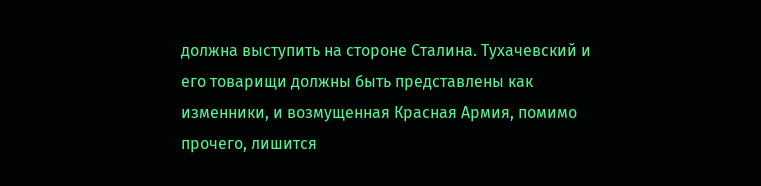должна выступить на стороне Сталина. Тухачевский и его товарищи должны быть представлены как изменники, и возмущенная Красная Армия, помимо прочего, лишится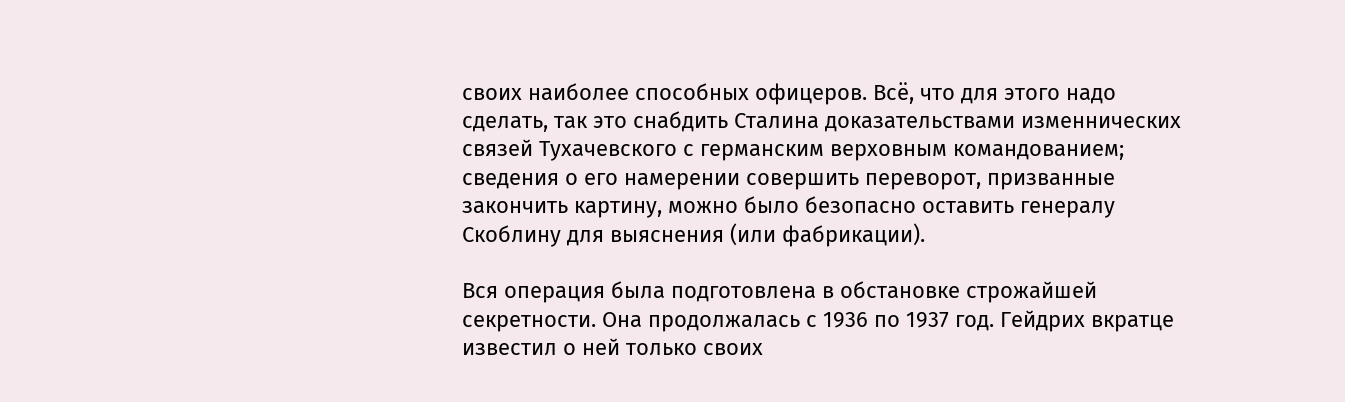своих наиболее способных офицеров. Всё, что для этого надо сделать, так это снабдить Сталина доказательствами изменнических связей Тухачевского с германским верховным командованием; сведения о его намерении совершить переворот, призванные закончить картину, можно было безопасно оставить генералу Скоблину для выяснения (или фабрикации).

Вся операция была подготовлена в обстановке строжайшей секретности. Она продолжалась с 1936 по 1937 год. Гейдрих вкратце известил о ней только своих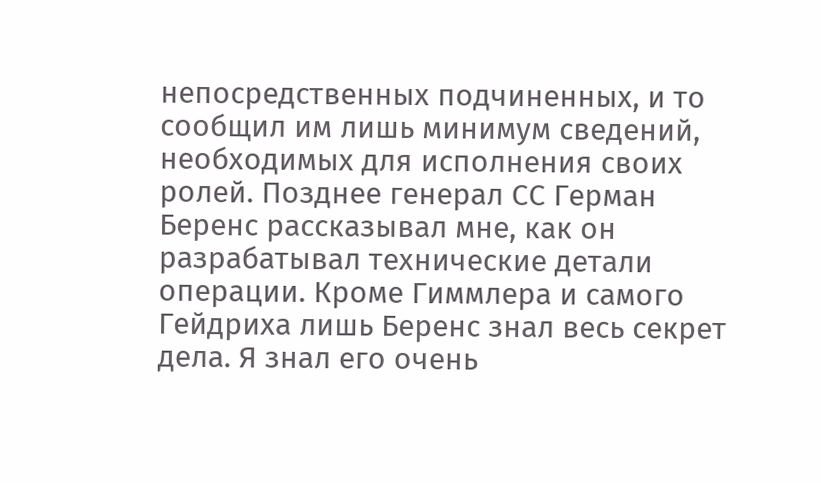непосредственных подчиненных, и то сообщил им лишь минимум сведений, необходимых для исполнения своих ролей. Позднее генерал СС Герман Беренс рассказывал мне, как он разрабатывал технические детали операции. Кроме Гиммлера и самого Гейдриха лишь Беренс знал весь секрет дела. Я знал его очень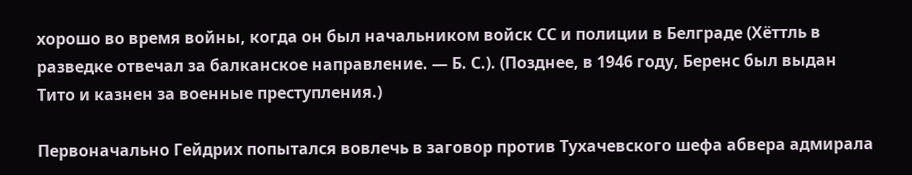хорошо во время войны, когда он был начальником войск СС и полиции в Белграде (Хёттль в разведке отвечал за балканское направление. — Б. С.). (Позднее, в 1946 году, Беренс был выдан Тито и казнен за военные преступления.)

Первоначально Гейдрих попытался вовлечь в заговор против Тухачевского шефа абвера адмирала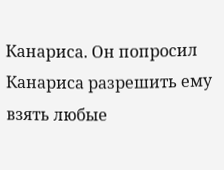Канариса. Он попросил Канариса разрешить ему взять любые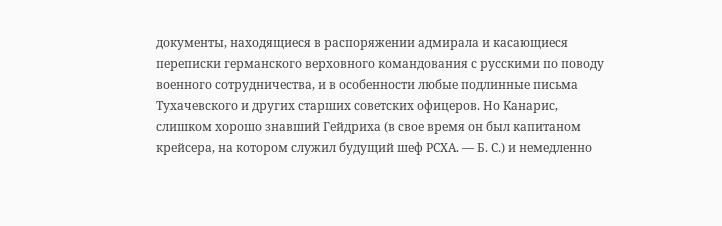документы, находящиеся в распоряжении адмирала и касающиеся переписки германского верховного командования с русскими по поводу военного сотрудничества, и в особенности любые подлинные письма Тухачевского и других старших советских офицеров. Но Канарис, слишком хорошо знавший Гейдриха (в свое время он был капитаном крейсера, на котором служил будущий шеф РСХА. — Б. С.) и немедленно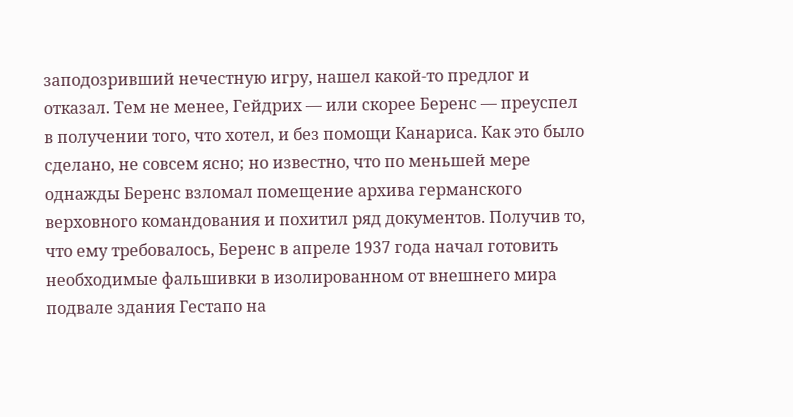заподозривший нечестную игру, нашел какой-то предлог и отказал. Тем не менее, Гейдрих — или скорее Беренс — преуспел в получении того, что хотел, и без помощи Канариса. Как это было сделано, не совсем ясно; но известно, что по меньшей мере однажды Беренс взломал помещение архива германского верховного командования и похитил ряд документов. Получив то, что ему требовалось, Беренс в апреле 1937 года начал готовить необходимые фальшивки в изолированном от внешнего мира подвале здания Гестапо на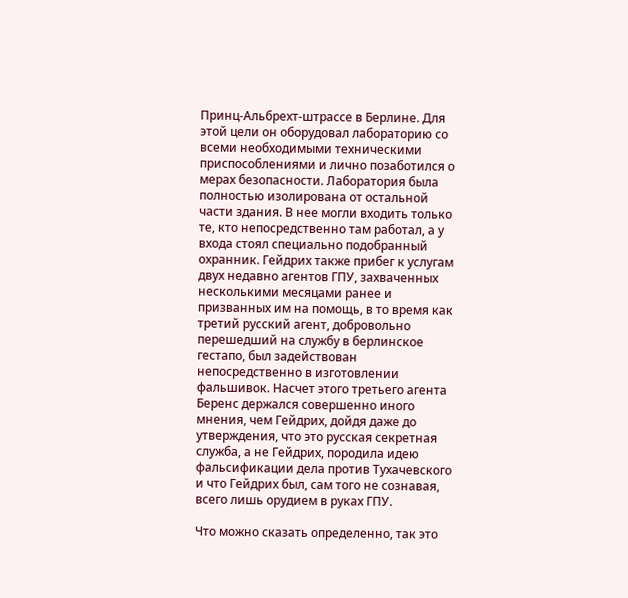Принц-Альбрехт-штрассе в Берлине. Для этой цели он оборудовал лабораторию со всеми необходимыми техническими приспособлениями и лично позаботился о мерах безопасности. Лаборатория была полностью изолирована от остальной части здания. В нее могли входить только те, кто непосредственно там работал, а у входа стоял специально подобранный охранник. Гейдрих также прибег к услугам двух недавно агентов ГПУ, захваченных несколькими месяцами ранее и призванных им на помощь, в то время как третий русский агент, добровольно перешедший на службу в берлинское гестапо, был задействован непосредственно в изготовлении фальшивок. Насчет этого третьего агента Беренс держался совершенно иного мнения, чем Гейдрих, дойдя даже до утверждения, что это русская секретная служба, а не Гейдрих, породила идею фальсификации дела против Тухачевского и что Гейдрих был, сам того не сознавая, всего лишь орудием в руках ГПУ.

Что можно сказать определенно, так это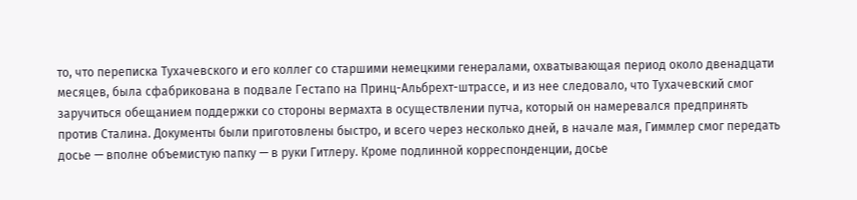то, что переписка Тухачевского и его коллег со старшими немецкими генералами, охватывающая период около двенадцати месяцев, была сфабрикована в подвале Гестапо на Принц-Альбрехт-штрассе, и из нее следовало, что Тухачевский смог заручиться обещанием поддержки со стороны вермахта в осуществлении путча, который он намеревался предпринять против Сталина. Документы были приготовлены быстро, и всего через несколько дней, в начале мая, Гиммлер смог передать досье — вполне объемистую папку — в руки Гитлеру. Кроме подлинной корреспонденции, досье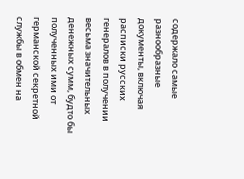содержало самые разнообразные документы, включая расписки русских генералов в получении весьма значительных денежных сумм, будто бы полученных ими от германской секретной службы в обмен на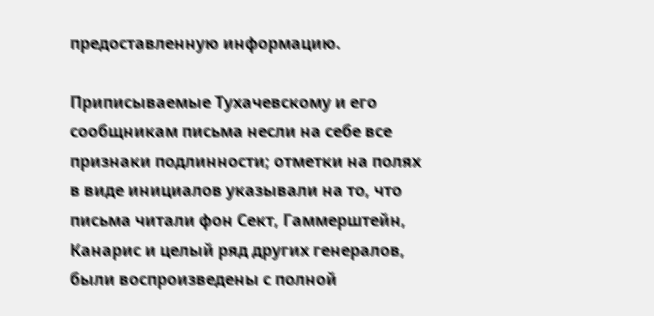предоставленную информацию.

Приписываемые Тухачевскому и его сообщникам письма несли на себе все признаки подлинности; отметки на полях в виде инициалов указывали на то, что письма читали фон Сект, Гаммерштейн, Канарис и целый ряд других генералов, были воспроизведены с полной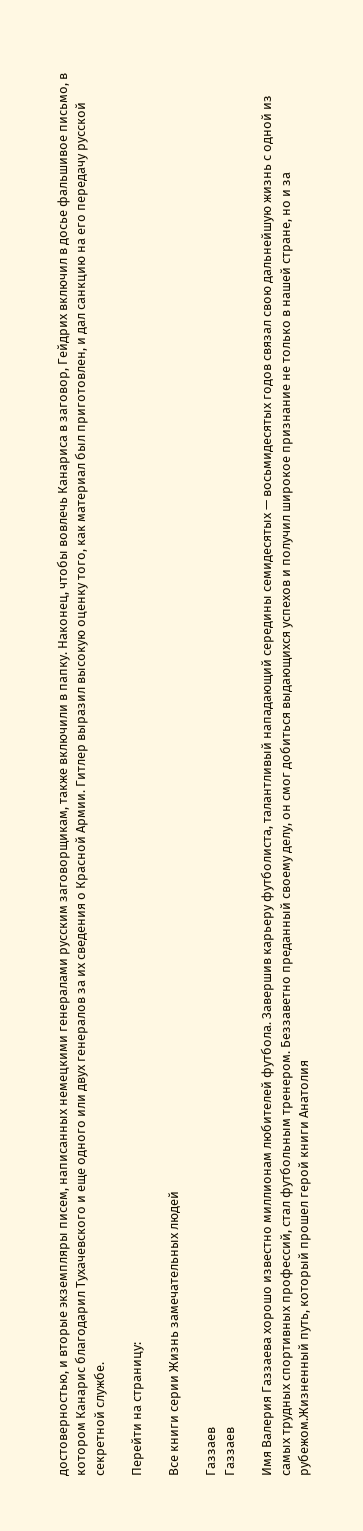достоверностью, и вторые экземпляры писем, написанных немецкими генералами русским заговорщикам, также включили в папку. Наконец, чтобы вовлечь Канариса в заговор, Гейдрих включил в досье фальшивое письмо, в котором Канарис благодарил Тухачевского и еще одного или двух генералов за их сведения о Красной Армии. Гитлер выразил высокую оценку того, как материал был приготовлен, и дал санкцию на его передачу русской секретной службе.

Перейти на страницу:

Все книги серии Жизнь замечательных людей

Газзаев
Газзаев

Имя Валерия Газзаева хорошо известно миллионам любителей футбола. Завершив карьеру футболиста, талантливый нападающий середины семидесятых — восьмидесятых годов связал свою дальнейшую жизнь с одной из самых трудных спортивных профессий, стал футбольным тренером. Беззаветно преданный своему делу, он смог добиться выдающихся успехов и получил широкое признание не только в нашей стране, но и за рубежом.Жизненный путь, который прошел герой книги Анатолия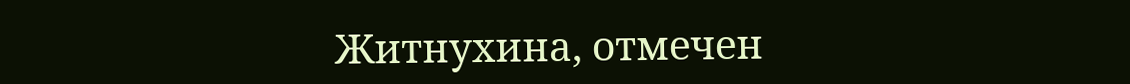Житнухина, отмечен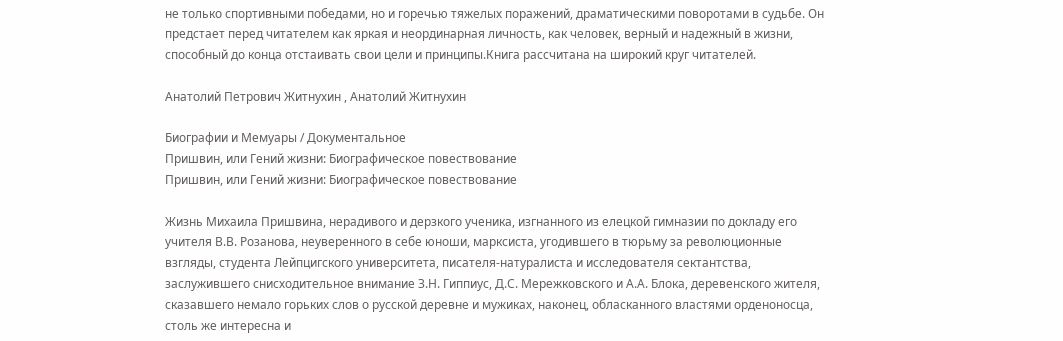не только спортивными победами, но и горечью тяжелых поражений, драматическими поворотами в судьбе. Он предстает перед читателем как яркая и неординарная личность, как человек, верный и надежный в жизни, способный до конца отстаивать свои цели и принципы.Книга рассчитана на широкий круг читателей.

Анатолий Петрович Житнухин , Анатолий Житнухин

Биографии и Мемуары / Документальное
Пришвин, или Гений жизни: Биографическое повествование
Пришвин, или Гений жизни: Биографическое повествование

Жизнь Михаила Пришвина, нерадивого и дерзкого ученика, изгнанного из елецкой гимназии по докладу его учителя В.В. Розанова, неуверенного в себе юноши, марксиста, угодившего в тюрьму за революционные взгляды, студента Лейпцигского университета, писателя-натуралиста и исследователя сектантства, заслужившего снисходительное внимание З.Н. Гиппиус, Д.С. Мережковского и А.А. Блока, деревенского жителя, сказавшего немало горьких слов о русской деревне и мужиках, наконец, обласканного властями орденоносца, столь же интересна и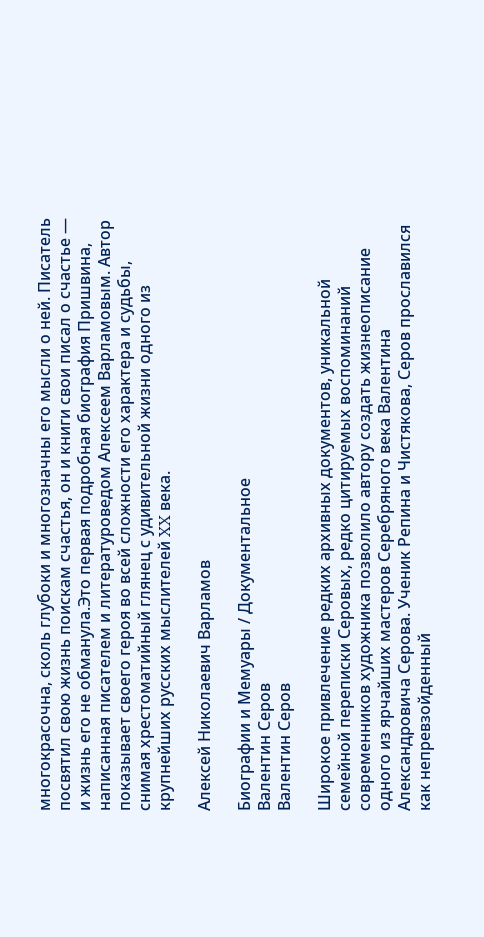многокрасочна, сколь глубоки и многозначны его мысли о ней. Писатель посвятил свою жизнь поискам счастья, он и книги свои писал о счастье — и жизнь его не обманула.Это первая подробная биография Пришвина, написанная писателем и литературоведом Алексеем Варламовым. Автор показывает своего героя во всей сложности его характера и судьбы, снимая хрестоматийный глянец с удивительной жизни одного из крупнейших русских мыслителей XX века.

Алексей Николаевич Варламов

Биографии и Мемуары / Документальное
Валентин Серов
Валентин Серов

Широкое привлечение редких архивных документов, уникальной семейной переписки Серовых, редко цитируемых воспоминаний современников художника позволило автору создать жизнеописание одного из ярчайших мастеров Серебряного века Валентина Александровича Серова. Ученик Репина и Чистякова, Серов прославился как непревзойденный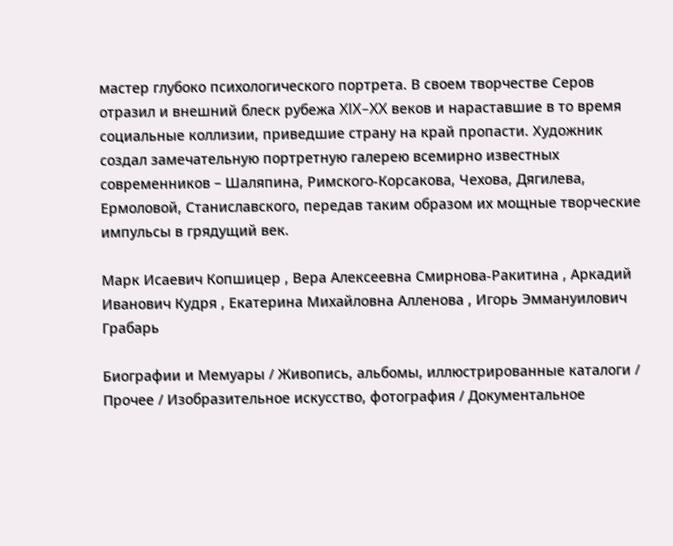мастер глубоко психологического портрета. В своем творчестве Серов отразил и внешний блеск рубежа XIX–XX веков и нараставшие в то время социальные коллизии, приведшие страну на край пропасти. Художник создал замечательную портретную галерею всемирно известных современников – Шаляпина, Римского-Корсакова, Чехова, Дягилева, Ермоловой, Станиславского, передав таким образом их мощные творческие импульсы в грядущий век.

Марк Исаевич Копшицер , Вера Алексеевна Смирнова-Ракитина , Аркадий Иванович Кудря , Екатерина Михайловна Алленова , Игорь Эммануилович Грабарь

Биографии и Мемуары / Живопись, альбомы, иллюстрированные каталоги / Прочее / Изобразительное искусство, фотография / Документальное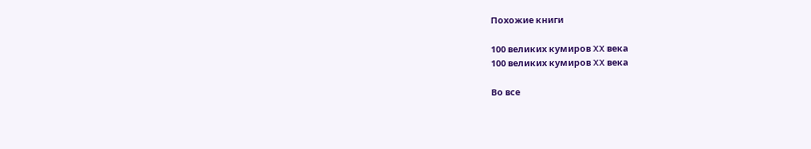Похожие книги

100 великих кумиров XX века
100 великих кумиров XX века

Во все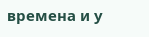времена и у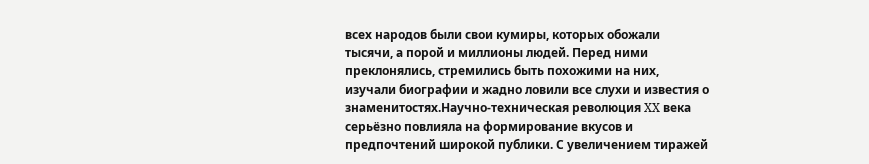всех народов были свои кумиры, которых обожали тысячи, а порой и миллионы людей. Перед ними преклонялись, стремились быть похожими на них, изучали биографии и жадно ловили все слухи и известия о знаменитостях.Научно-техническая революция XX века серьёзно повлияла на формирование вкусов и предпочтений широкой публики. С увеличением тиражей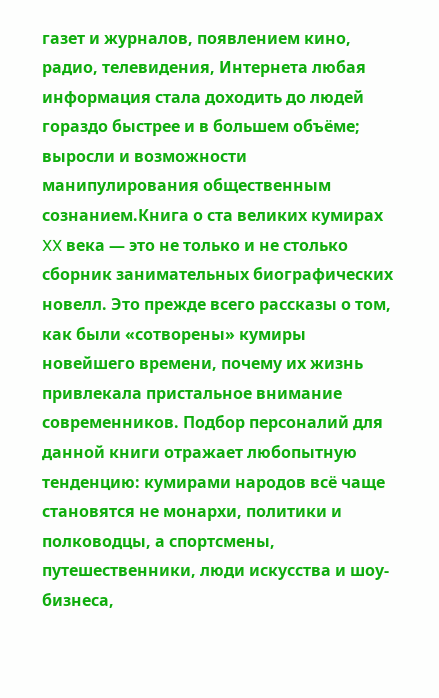газет и журналов, появлением кино, радио, телевидения, Интернета любая информация стала доходить до людей гораздо быстрее и в большем объёме; выросли и возможности манипулирования общественным сознанием.Книга о ста великих кумирах XX века — это не только и не столько сборник занимательных биографических новелл. Это прежде всего рассказы о том, как были «сотворены» кумиры новейшего времени, почему их жизнь привлекала пристальное внимание современников. Подбор персоналий для данной книги отражает любопытную тенденцию: кумирами народов всё чаще становятся не монархи, политики и полководцы, а спортсмены, путешественники, люди искусства и шоу-бизнеса,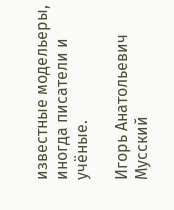известные модельеры, иногда писатели и учёные.

Игорь Анатольевич Мусский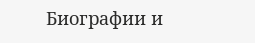Биографии и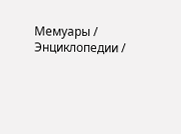Мемуары / Энциклопедии /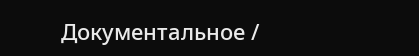Документальное /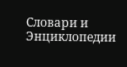Словари и Энциклопедии